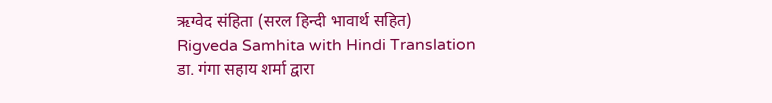ऋग्वेद संहिता (सरल हिन्दी भावार्थ सहित)
Rigveda Samhita with Hindi Translation
डा. गंगा सहाय शर्मा द्वारा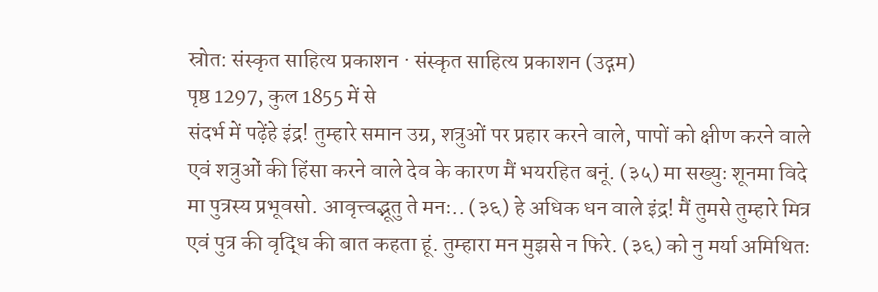स्रोत: संस्कृत साहित्य प्रकाशन · संस्कृत साहित्य प्रकाशन (उद्गम)
पृष्ठ 1297, कुल 1855 में से
संदर्भ में पढ़ेंहे इंद्र! तुम्हारे समान उग्र, शत्रुओं पर प्रहार करने वाले, पापों को क्षीण करने वाले एवं शत्रुओं की हिंसा करने वाले देव के कारण मैं भयरहित बनूं. (३५) मा सख्युः शूनमा विदे मा पुत्रस्य प्रभूवसो. आवृत्त्वद्भूतु ते मनः.. (३६) हे अधिक धन वाले इंद्र! मैं तुमसे तुम्हारे मित्र एवं पुत्र की वृद्धि की बात कहता हूं. तुम्हारा मन मुझसे न फिरे. (३६) को नु मर्या अमिथितः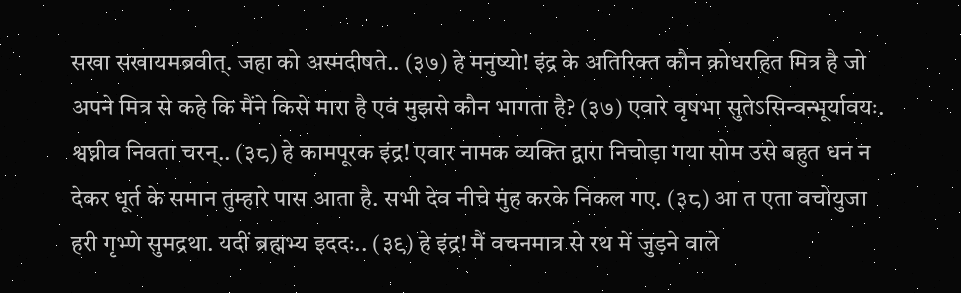सखा सखायमब्रवीत्. जहा को अस्मदीषते.. (३७) हे मनुष्यो! इंद्र के अतिरिक्त कौन क्रोधरहित मित्र है जो अपने मित्र से कहे कि मैंने किसे मारा है एवं मुझसे कौन भागता है? (३७) एवारे वृषभा सुतेऽसिन्वन्भूर्यावयः. श्वघ्नीव निवता चरन्.. (३८) हे कामपूरक इंद्र! एवार नामक व्यक्ति द्वारा निचोड़ा गया सोम उसे बहुत धन न देकर धूर्त के समान तुम्हारे पास आता है. सभी देव नीचे मुंह करके निकल गए. (३८) आ त एता वचोयुजा हरी गृभ्णे सुमद्रथा. यदीं ब्रह्मभ्य इददः.. (३९) हे इंद्र! मैं वचनमात्र से रथ में जुड़ने वाले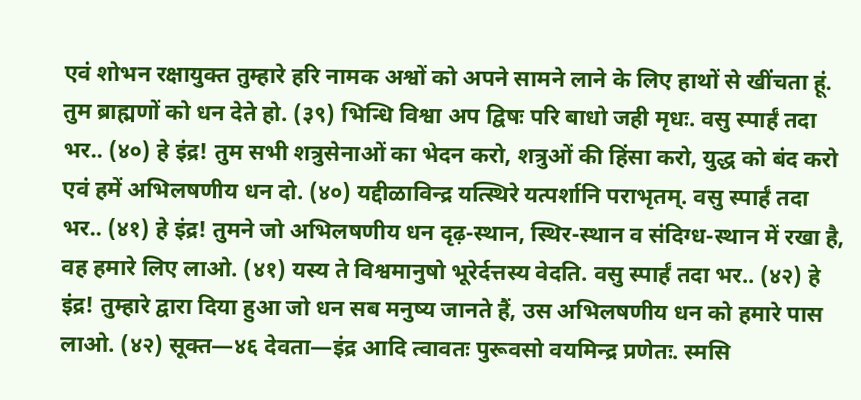एवं शोभन रक्षायुक्त तुम्हारे हरि नामक अश्वों को अपने सामने लाने के लिए हाथों से खींचता हूं. तुम ब्राह्मणों को धन देते हो. (३९) भिन्धि विश्वा अप द्विषः परि बाधो जही मृधः. वसु स्पार्हं तदा भर.. (४०) हे इंद्र! तुम सभी शत्रुसेनाओं का भेदन करो, शत्रुओं की हिंसा करो, युद्ध को बंद करो एवं हमें अभिलषणीय धन दो. (४०) यद्दीळाविन्द्र यत्स्थिरे यत्पर्शानि पराभृतम्. वसु स्पार्हं तदा भर.. (४१) हे इंद्र! तुमने जो अभिलषणीय धन दृढ़-स्थान, स्थिर-स्थान व संदिग्ध-स्थान में रखा है, वह हमारे लिए लाओ. (४१) यस्य ते विश्वमानुषो भूरेर्दत्तस्य वेदति. वसु स्पार्हं तदा भर.. (४२) हे इंद्र! तुम्हारे द्वारा दिया हुआ जो धन सब मनुष्य जानते हैं, उस अभिलषणीय धन को हमारे पास लाओ. (४२) सूक्त—४६ देवता—इंद्र आदि त्वावतः पुरूवसो वयमिन्द्र प्रणेतः. स्मसि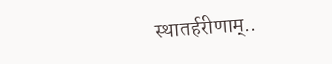स्थातर्हरीणाम्..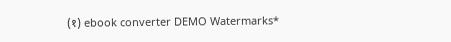(१) ebook converter DEMO Watermarks*